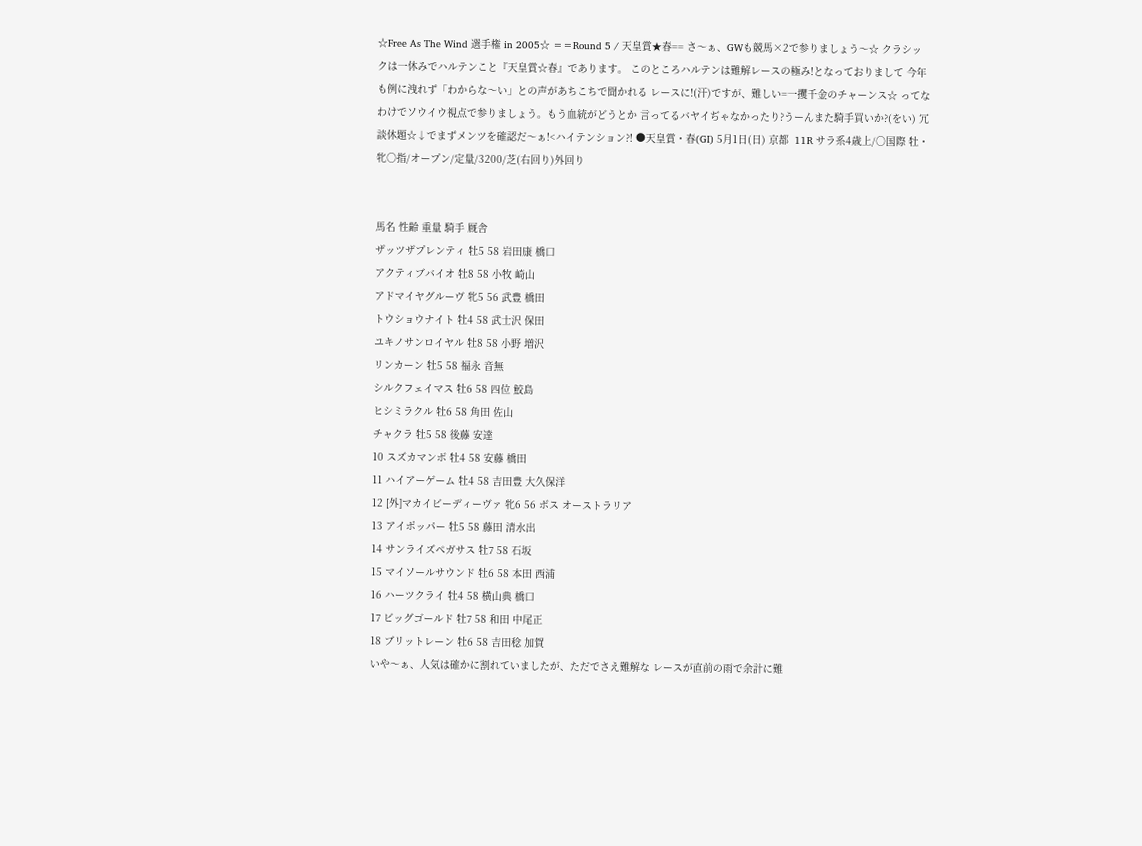☆Free As The Wind 選手権 in 2005☆ ==Round 5 / 天皇賞★春== さ〜ぁ、GWも競馬×2で参りましょう〜☆ クラシックは一休みでハルテンこと『天皇賞☆春』であります。 このところハルテンは難解レースの極み!となっておりまして 今年も例に洩れず「わからな〜い」との声があちこちで聞かれる レースに!(汗)ですが、難しい=一攫千金のチャーンス☆ ってなわけでソウイウ視点で参りましょう。もう血統がどうとか 言ってるバヤイぢゃなかったり?うーんまた騎手買いか?(をい) 冗談休題☆↓でまずメンツを確認だ〜ぁ!<ハイテンション?! ●天皇賞・春(GI) 5月1日(日) 京都  11R サラ系4歳上/○国際 牡・牝○指/オープン/定量/3200/芝(右回り)外回り


馬名 性齢 重量 騎手 厩舎
ザッツザプレンティ 牡5 58 岩田康 橋口
アクティブバイオ 牡8 58 小牧 崎山
アドマイヤグルーヴ 牝5 56 武豊 橋田
トウショウナイト 牡4 58 武士沢 保田
ユキノサンロイヤル 牡8 58 小野 増沢
リンカーン 牡5 58 福永 音無
シルクフェイマス 牡6 58 四位 鮫島
ヒシミラクル 牡6 58 角田 佐山
チャクラ 牡5 58 後藤 安達
10 スズカマンボ 牡4 58 安藤 橋田
11 ハイアーゲーム 牡4 58 吉田豊 大久保洋
12 [外]マカイビーディーヴァ 牝6 56 ボス オーストラリア
13 アイポッパー 牡5 58 藤田 清水出
14 サンライズペガサス 牡7 58 石坂
15 マイソールサウンド 牡6 58 本田 西浦
16 ハーツクライ 牡4 58 横山典 橋口
17 ビッグゴールド 牡7 58 和田 中尾正
18 ブリットレーン 牡6 58 吉田稔 加賀
いや〜ぁ、人気は確かに割れていましたが、ただでさえ難解な レースが直前の雨で余計に難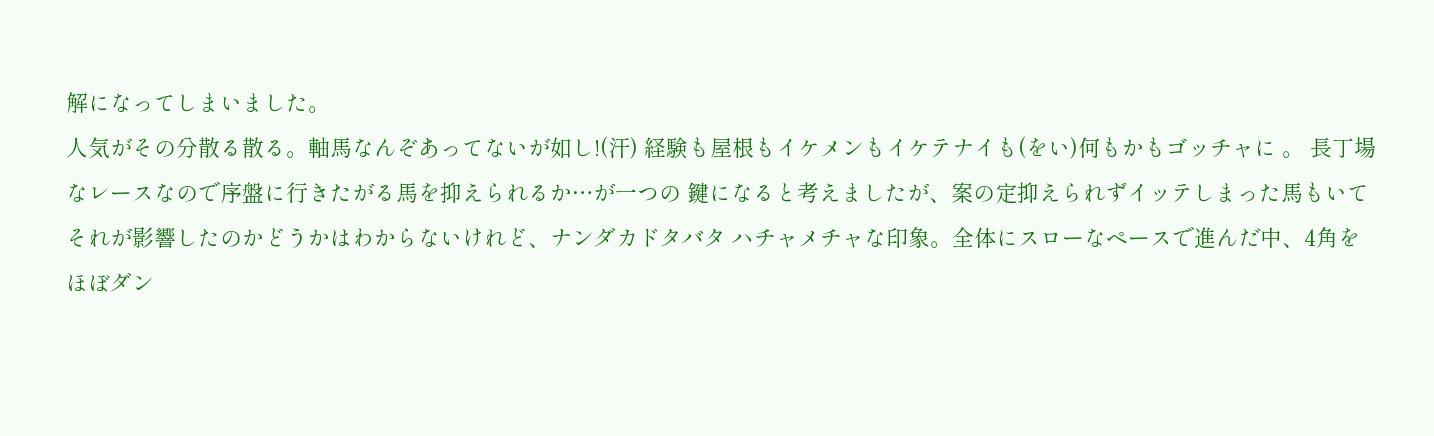解になってしまいました。
人気がその分散る散る。軸馬なんぞあってないが如し!(汗) 経験も屋根もイケメンもイケテナイも(をい)何もかもゴッチャに 。 長丁場なレースなので序盤に行きたがる馬を抑えられるか…が一つの 鍵になると考えましたが、案の定抑えられずイッテしまった馬もいて それが影響したのかどうかはわからないけれど、ナンダカドタバタ ハチャメチャな印象。全体にスローなペースで進んだ中、4角を ほぼダン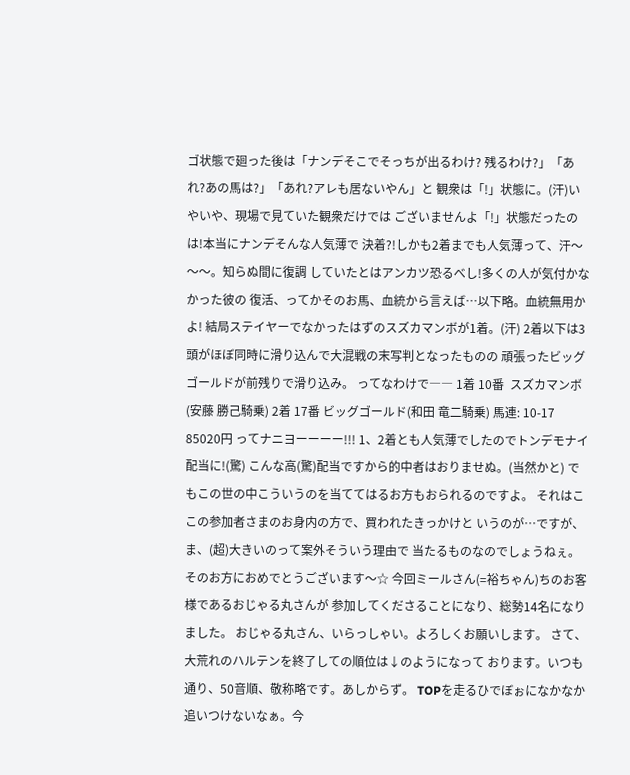ゴ状態で廻った後は「ナンデそこでそっちが出るわけ? 残るわけ?」「あれ?あの馬は?」「あれ?アレも居ないやん」と 観衆は「!」状態に。(汗)いやいや、現場で見ていた観衆だけでは ございませんよ「!」状態だったのは!本当にナンデそんな人気薄で 決着?!しかも2着までも人気薄って、汗〜〜〜。知らぬ間に復調 していたとはアンカツ恐るべし!多くの人が気付かなかった彼の 復活、ってかそのお馬、血統から言えば…以下略。血統無用かよ! 結局ステイヤーでなかったはずのスズカマンボが1着。(汗) 2着以下は3頭がほぼ同時に滑り込んで大混戦の末写判となったものの 頑張ったビッグゴールドが前残りで滑り込み。 ってなわけで―― 1着 10番  スズカマンボ(安藤 勝己騎乗) 2着 17番 ビッグゴールド(和田 竜二騎乗) 馬連: 10-17  85020円 ってナニヨーーーー!!! 1、2着とも人気薄でしたのでトンデモナイ配当に!(驚) こんな高(驚)配当ですから的中者はおりませぬ。(当然かと) でもこの世の中こういうのを当ててはるお方もおられるのですよ。 それはここの参加者さまのお身内の方で、買われたきっかけと いうのが…ですが、ま、(超)大きいのって案外そういう理由で 当たるものなのでしょうねぇ。そのお方におめでとうございます〜☆ 今回ミールさん(=裕ちゃん)ちのお客様であるおじゃる丸さんが 参加してくださることになり、総勢14名になりました。 おじゃる丸さん、いらっしゃい。よろしくお願いします。 さて、大荒れのハルテンを終了しての順位は↓のようになって おります。いつも通り、50音順、敬称略です。あしからず。 TOPを走るひでぼぉになかなか追いつけないなぁ。今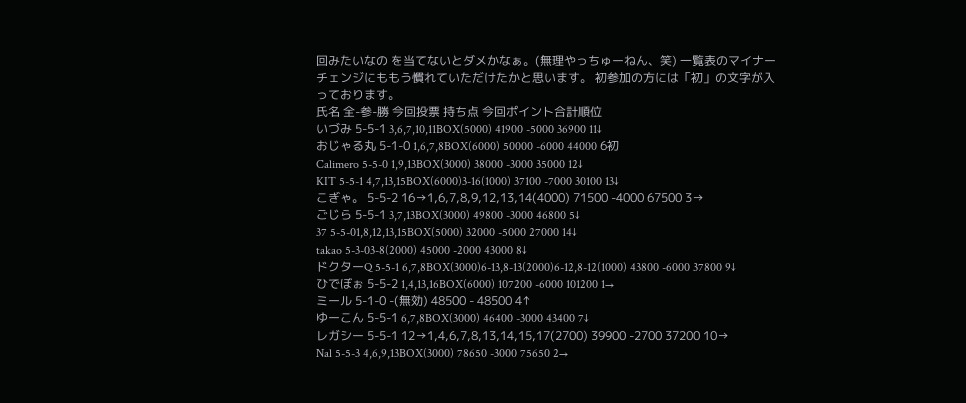回みたいなの を当てないとダメかなぁ。(無理やっちゅーねん、笑) 一覧表のマイナーチェンジにももう慣れていただけたかと思います。 初参加の方には「初」の文字が入っております。
氏名 全-参-勝 今回投票 持ち点 今回ポイント合計順位
いづみ 5-5-1 3,6,7,10,11BOX(5000) 41900 -5000 36900 11↓
おじゃる丸 5-1-0 1,6,7,8BOX(6000) 50000 -6000 44000 6初
Calimero 5-5-0 1,9,13BOX(3000) 38000 -3000 35000 12↓
KIT 5-5-1 4,7,13,15BOX(6000)3-16(1000) 37100 -7000 30100 13↓
こぎゃ。 5-5-2 16→1,6,7,8,9,12,13,14(4000) 71500 -4000 67500 3→
ごじら 5-5-1 3,7,13BOX(3000) 49800 -3000 46800 5↓
37 5-5-01,8,12,13,15BOX(5000) 32000 -5000 27000 14↓
takao 5-3-03-8(2000) 45000 -2000 43000 8↓
ドクターQ 5-5-1 6,7,8BOX(3000)6-13,8-13(2000)6-12,8-12(1000) 43800 -6000 37800 9↓
ひでぼぉ 5-5-2 1,4,13,16BOX(6000) 107200 -6000 101200 1→
ミール 5-1-0 -(無効) 48500 - 48500 4↑
ゆーこん 5-5-1 6,7,8BOX(3000) 46400 -3000 43400 7↓
レガシー 5-5-1 12→1,4,6,7,8,13,14,15,17(2700) 39900 -2700 37200 10→
Nal 5-5-3 4,6,9,13BOX(3000) 78650 -3000 75650 2→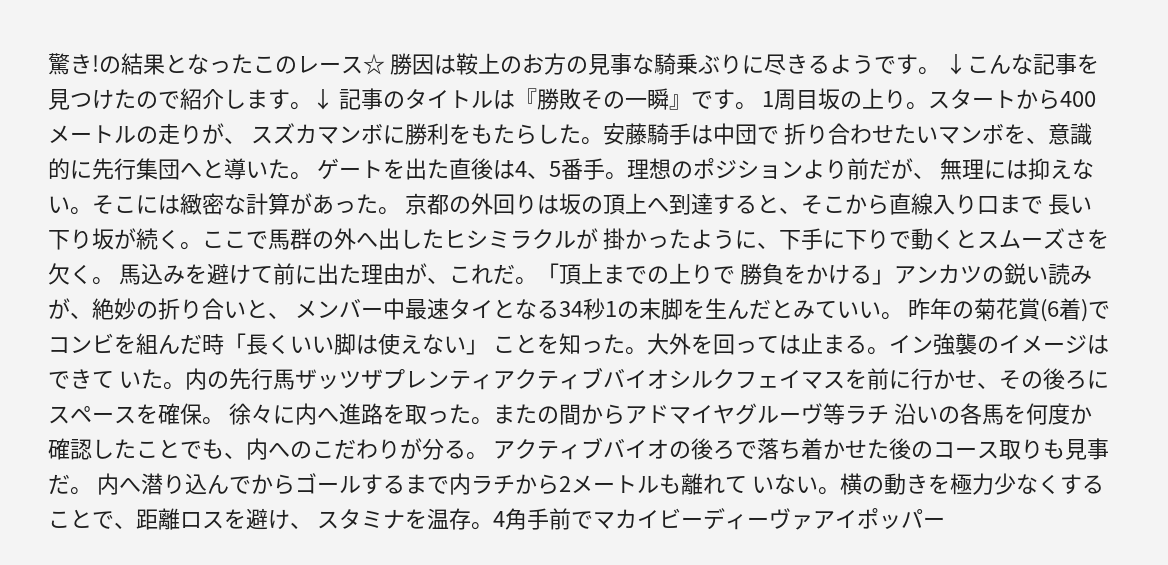驚き!の結果となったこのレース☆ 勝因は鞍上のお方の見事な騎乗ぶりに尽きるようです。 ↓こんな記事を見つけたので紹介します。↓ 記事のタイトルは『勝敗その一瞬』です。 1周目坂の上り。スタートから400メートルの走りが、 スズカマンボに勝利をもたらした。安藤騎手は中団で 折り合わせたいマンボを、意識的に先行集団へと導いた。 ゲートを出た直後は4、5番手。理想のポジションより前だが、 無理には抑えない。そこには緻密な計算があった。 京都の外回りは坂の頂上へ到達すると、そこから直線入り口まで 長い下り坂が続く。ここで馬群の外へ出したヒシミラクルが 掛かったように、下手に下りで動くとスムーズさを欠く。 馬込みを避けて前に出た理由が、これだ。「頂上までの上りで 勝負をかける」アンカツの鋭い読みが、絶妙の折り合いと、 メンバー中最速タイとなる34秒1の末脚を生んだとみていい。 昨年の菊花賞(6着)でコンビを組んだ時「長くいい脚は使えない」 ことを知った。大外を回っては止まる。イン強襲のイメージはできて いた。内の先行馬ザッツザプレンティアクティブバイオシルクフェイマスを前に行かせ、その後ろにスペースを確保。 徐々に内へ進路を取った。またの間からアドマイヤグルーヴ等ラチ 沿いの各馬を何度か確認したことでも、内へのこだわりが分る。 アクティブバイオの後ろで落ち着かせた後のコース取りも見事だ。 内へ潜り込んでからゴールするまで内ラチから2メートルも離れて いない。横の動きを極力少なくすることで、距離ロスを避け、 スタミナを温存。4角手前でマカイビーディーヴァアイポッパー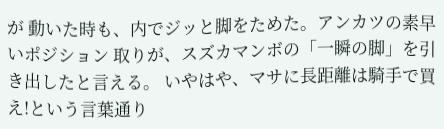が 動いた時も、内でジッと脚をためた。アンカツの素早いポジション 取りが、スズカマンボの「一瞬の脚」を引き出したと言える。 いやはや、マサに長距離は騎手で買え!という言葉通り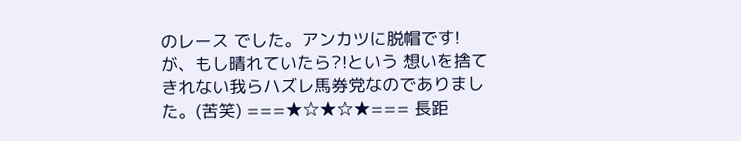のレース でした。アンカツに脱帽です!が、もし晴れていたら?!という 想いを捨てきれない我らハズレ馬券党なのでありました。(苦笑) ===★☆★☆★=== 長距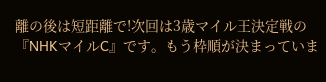離の後は短距離で!次回は3歳マイル王決定戦の 『NHKマイルC』です。もう枠順が決まっていま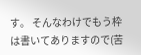す。 そんなわけでもう枠は書いてありますので(苦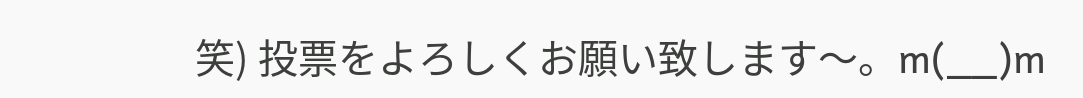笑) 投票をよろしくお願い致します〜。m(__)m